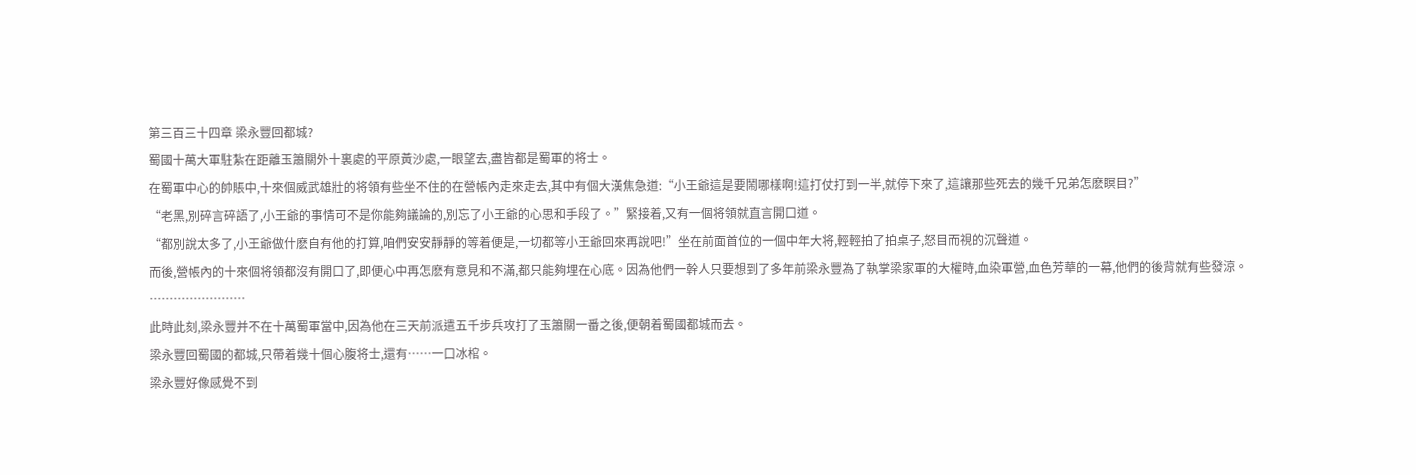第三百三十四章 梁永豐回都城?
蜀國十萬大軍駐紮在距離玉簫關外十裏處的平原黃沙處,一眼望去,盡皆都是蜀軍的将士。
在蜀軍中心的帥賬中,十來個威武雄壯的将領有些坐不住的在營帳內走來走去,其中有個大漢焦急道:“小王爺這是要鬧哪樣啊!這打仗打到一半,就停下來了,這讓那些死去的幾千兄弟怎麽瞑目?”
“老黑,別碎言碎語了,小王爺的事情可不是你能夠議論的,別忘了小王爺的心思和手段了。”緊接着,又有一個将領就直言開口道。
“都別說太多了,小王爺做什麽自有他的打算,咱們安安靜靜的等着便是,一切都等小王爺回來再說吧!”坐在前面首位的一個中年大将,輕輕拍了拍桌子,怒目而視的沉聲道。
而後,營帳內的十來個将領都沒有開口了,即便心中再怎麽有意見和不滿,都只能夠埋在心底。因為他們一幹人只要想到了多年前梁永豐為了執掌梁家軍的大權時,血染軍營,血色芳華的一幕,他們的後背就有些發涼。
……………………
此時此刻,梁永豐并不在十萬蜀軍當中,因為他在三天前派遣五千步兵攻打了玉簫關一番之後,便朝着蜀國都城而去。
梁永豐回蜀國的都城,只帶着幾十個心腹将士,還有……一口冰棺。
梁永豐好像感覺不到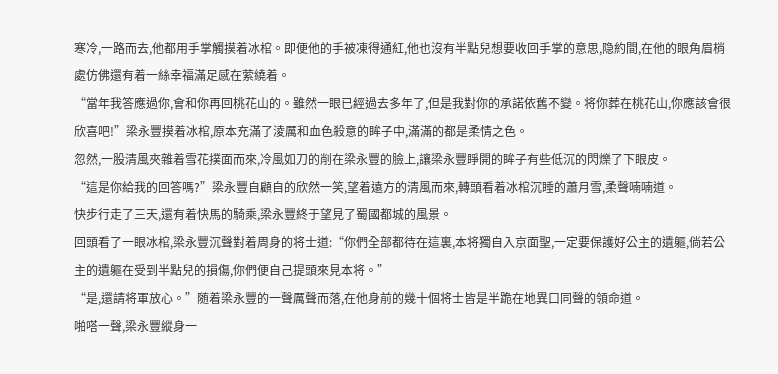寒冷,一路而去,他都用手掌觸摸着冰棺。即便他的手被凍得通紅,他也沒有半點兒想要收回手掌的意思,隐約間,在他的眼角眉梢處仿佛還有着一絲幸福滿足感在萦繞着。
“當年我答應過你,會和你再回桃花山的。雖然一眼已經過去多年了,但是我對你的承諾依舊不變。将你葬在桃花山,你應該會很欣喜吧!”梁永豐摸着冰棺,原本充滿了淩厲和血色殺意的眸子中,滿滿的都是柔情之色。
忽然,一股清風夾雜着雪花撲面而來,冷風如刀的削在梁永豐的臉上,讓梁永豐睜開的眸子有些低沉的閃爍了下眼皮。
“這是你給我的回答嗎?”梁永豐自顧自的欣然一笑,望着遠方的清風而來,轉頭看着冰棺沉睡的蕭月雪,柔聲喃喃道。
快步行走了三天,還有着快馬的騎乘,梁永豐終于望見了蜀國都城的風景。
回頭看了一眼冰棺,梁永豐沉聲對着周身的将士道:“你們全部都待在這裏,本将獨自入京面聖,一定要保護好公主的遺軀,倘若公主的遺軀在受到半點兒的損傷,你們便自己提頭來見本将。”
“是,還請将軍放心。”随着梁永豐的一聲厲聲而落,在他身前的幾十個将士皆是半跪在地異口同聲的領命道。
啪嗒一聲,梁永豐縱身一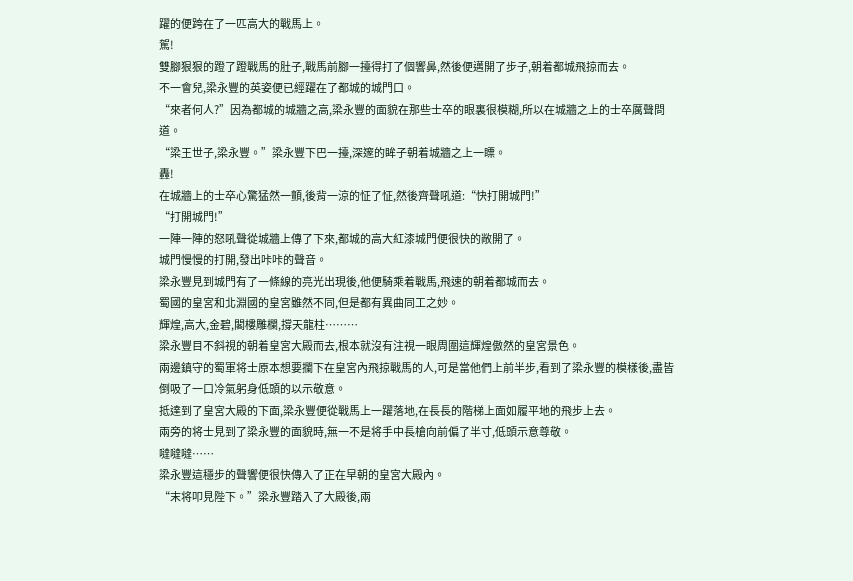躍的便跨在了一匹高大的戰馬上。
駕!
雙腳狠狠的蹬了蹬戰馬的肚子,戰馬前腳一擡得打了個響鼻,然後便邁開了步子,朝着都城飛掠而去。
不一會兒,梁永豐的英姿便已經躍在了都城的城門口。
“來者何人?”因為都城的城牆之高,梁永豐的面貌在那些士卒的眼裏很模糊,所以在城牆之上的士卒厲聲問道。
“梁王世子,梁永豐。”梁永豐下巴一擡,深邃的眸子朝着城牆之上一瞟。
轟!
在城牆上的士卒心驚猛然一顫,後背一涼的怔了怔,然後齊聲吼道:“快打開城門!”
“打開城門!”
一陣一陣的怒吼聲從城牆上傳了下來,都城的高大紅漆城門便很快的敞開了。
城門慢慢的打開,發出咔咔的聲音。
梁永豐見到城門有了一條線的亮光出現後,他便騎乘着戰馬,飛速的朝着都城而去。
蜀國的皇宮和北淵國的皇宮雖然不同,但是都有異曲同工之妙。
輝煌,高大,金碧,閣樓雕欄,撐天龍柱………
梁永豐目不斜視的朝着皇宮大殿而去,根本就沒有注視一眼周圍這輝煌傲然的皇宮景色。
兩邊鎮守的蜀軍将士原本想要攔下在皇宮內飛掠戰馬的人,可是當他們上前半步,看到了梁永豐的模樣後,盡皆倒吸了一口冷氣躬身低頭的以示敬意。
抵達到了皇宮大殿的下面,梁永豐便從戰馬上一躍落地,在長長的階梯上面如履平地的飛步上去。
兩旁的将士見到了梁永豐的面貌時,無一不是将手中長槍向前偏了半寸,低頭示意尊敬。
噠噠噠……
梁永豐這穩步的聲響便很快傳入了正在早朝的皇宮大殿內。
“末将叩見陛下。”梁永豐踏入了大殿後,兩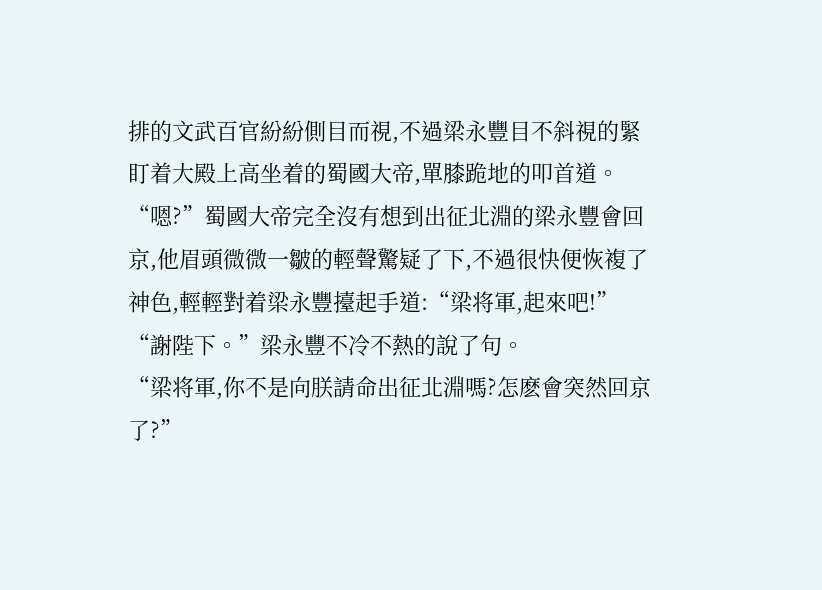排的文武百官紛紛側目而視,不過梁永豐目不斜視的緊盯着大殿上高坐着的蜀國大帝,單膝跪地的叩首道。
“嗯?”蜀國大帝完全沒有想到出征北淵的梁永豐會回京,他眉頭微微一皺的輕聲驚疑了下,不過很快便恢複了神色,輕輕對着梁永豐擡起手道:“梁将軍,起來吧!”
“謝陛下。”梁永豐不冷不熱的說了句。
“梁将軍,你不是向朕請命出征北淵嗎?怎麽會突然回京了?”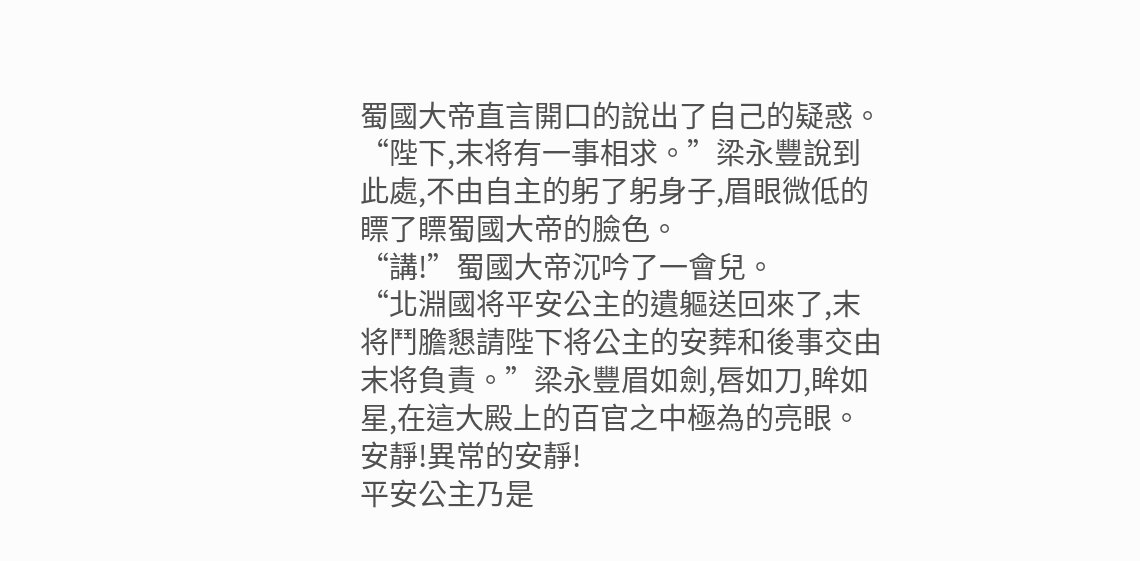蜀國大帝直言開口的說出了自己的疑惑。
“陛下,末将有一事相求。”梁永豐說到此處,不由自主的躬了躬身子,眉眼微低的瞟了瞟蜀國大帝的臉色。
“講!”蜀國大帝沉吟了一會兒。
“北淵國将平安公主的遺軀送回來了,末将鬥膽懇請陛下将公主的安葬和後事交由末将負責。”梁永豐眉如劍,唇如刀,眸如星,在這大殿上的百官之中極為的亮眼。
安靜!異常的安靜!
平安公主乃是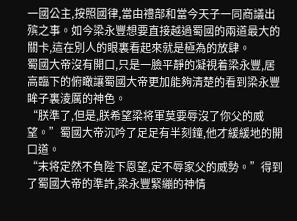一國公主,按照國律,當由禮部和當今天子一同商議出殡之事。如今梁永豐想要直接越過蜀國的兩道最大的關卡,這在別人的眼裏看起來就是極為的放肆。
蜀國大帝沒有開口,只是一臉平靜的凝視着梁永豐,居高臨下的俯瞰讓蜀國大帝更加能夠清楚的看到梁永豐眸子裏淩厲的神色。
“朕準了,但是,朕希望梁将軍莫要辱沒了你父的威望。”蜀國大帝沉吟了足足有半刻鐘,他才緩緩地的開口道。
“末将定然不負陛下恩望,定不辱家父的威勢。”得到了蜀國大帝的準許,梁永豐緊繃的神情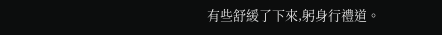有些舒緩了下來,躬身行禮道。